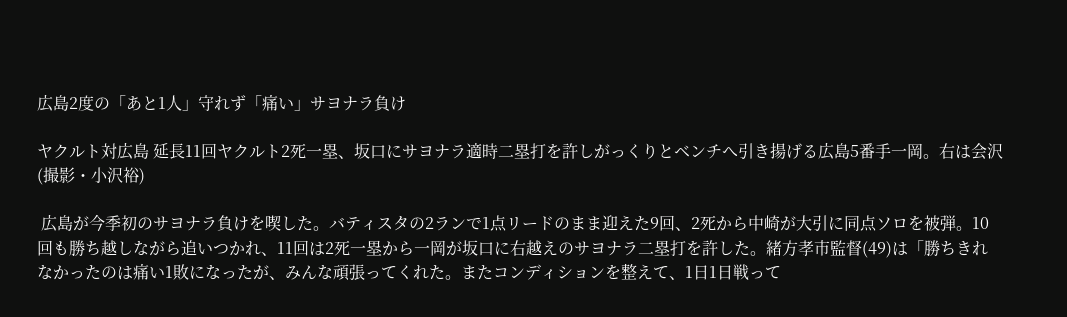広島2度の「あと1人」守れず「痛い」サヨナラ負け

ヤクルト対広島 延長11回ヤクルト2死一塁、坂口にサヨナラ適時二塁打を許しがっくりとベンチへ引き揚げる広島5番手一岡。右は会沢(撮影・小沢裕)

 広島が今季初のサヨナラ負けを喫した。バティスタの2ランで1点リードのまま迎えた9回、2死から中崎が大引に同点ソロを被弾。10回も勝ち越しながら追いつかれ、11回は2死一塁から一岡が坂口に右越えのサヨナラ二塁打を許した。緒方孝市監督(49)は「勝ちきれなかったのは痛い1敗になったが、みんな頑張ってくれた。またコンディションを整えて、1日1日戦って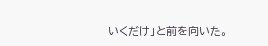いくだけ」と前を向いた。